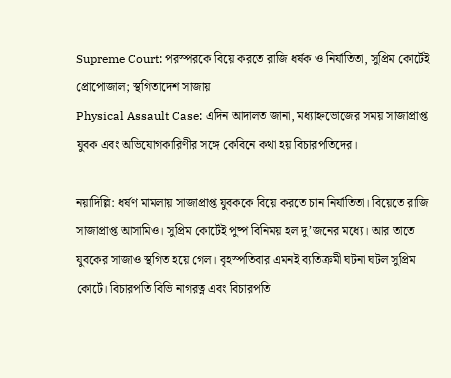Supreme Court: পরস্পরকে বিয়ে করতে রাজি ধর্ষক ও নির্যাতিতা, সুপ্রিম কোর্টেই প্রোপোজাল; স্থগিতাদেশ সাজায়
Physical Assault Case: এদিন আদালত জানা, মধ্যাহ্নভোজের সময় সাজাপ্রাপ্ত যুবক এবং অভিযোগকারিণীর সঙ্গে কেবিনে কথা হয় বিচারপতিদের।

নয়াদিল্লি: ধর্ষণ মামলায় সাজাপ্রাপ্ত যুবককে বিয়ে করতে চান নির্যাতিতা। বিয়েতে রাজি সাজাপ্রাপ্ত আসামিও। সুপ্রিম কোর্টেই পুষ্প বিনিময় হল দু’জনের মধ্যে। আর তাতে যুবকের সাজাও স্থগিত হয়ে গেল। বৃহস্পতিবার এমনই ব্যতিক্রমী ঘটনা ঘটল সুপ্রিম কোর্টে। বিচারপতি বিভি নাগরত্ন এবং বিচারপতি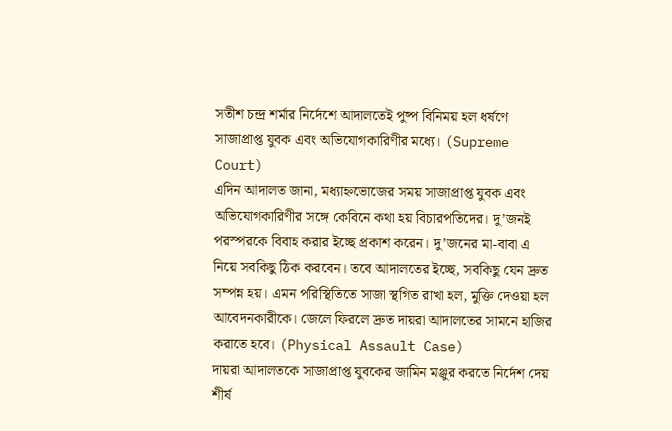সতীশ চন্দ্র শর্মার নির্দেশে আদালতেই পুষ্প বিনিময় হল ধর্ষণে সাজাপ্রাপ্ত যুবক এবং অভিযোগকারিণীর মধ্যে। (Supreme Court)
এদিন আদালত জানা, মধ্যাহ্নভোজের সময় সাজাপ্রাপ্ত যুবক এবং অভিযোগকারিণীর সঙ্গে কেবিনে কথা হয় বিচারপতিদের। দু’জনই পরস্পরকে বিবাহ করার ইচ্ছে প্রকাশ করেন। দু’জনের মা-বাবা এ নিয়ে সবকিছু ঠিক করবেন। তবে আদালতের ইচ্ছে, সবকিছু যেন দ্রুত সম্পন্ন হয়। এমন পরিস্থিতিতে সাজা স্থগিত রাখা হল, মুক্তি দেওয়া হল আবেদনকারীকে। জেলে ফিরলে দ্রুত দায়রা আদালতের সামনে হাজির করাতে হবে। (Physical Assault Case)
দায়রা আদালতকে সাজাপ্রাপ্ত যুবকের জামিন মঞ্জুর করতে নির্দেশ দেয় শীর্ষ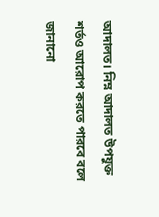আদালত। নিম্ন আদালত উপযুক্ত শর্তও আরোপ করতে পারবে বলে জানানো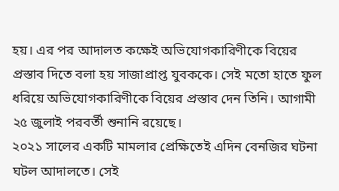হয়। এর পর আদালত কক্ষেই অভিযোগকারিণীকে বিয়ের প্রস্তাব দিতে বলা হয় সাজাপ্রাপ্ত যুবককে। সেই মতো হাতে ফুল ধরিয়ে অভিযোগকারিণীকে বিয়ের প্রস্তাব দেন তিনি। আগামী ২৫ জুলাই পরবর্তী শুনানি রয়েছে।
২০২১ সালের একটি মামলার প্রেক্ষিতেই এদিন বেনজির ঘটনা ঘটল আদালতে। সেই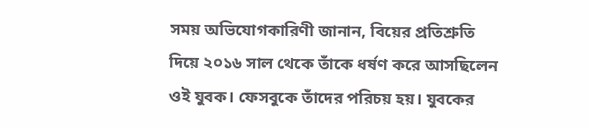সময় অভিযোগকারিণী জানান, বিয়ের প্রতিশ্রুতি দিয়ে ২০১৬ সাল থেকে তাঁকে ধর্ষণ করে আসছিলেন ওই যুবক। ফেসবুকে তাঁদের পরিচয় হয়। যুবকের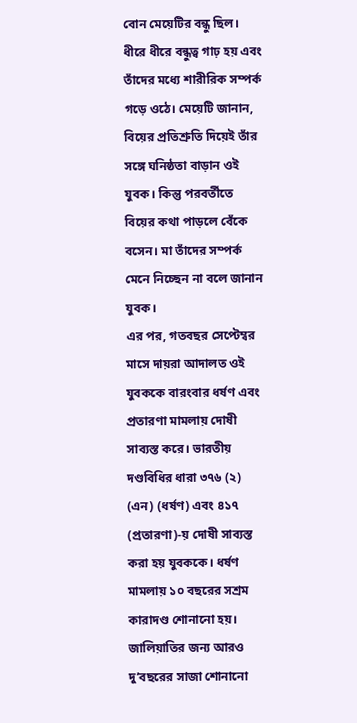বোন মেয়েটির বন্ধু ছিল। ধীরে ধীরে বন্ধুত্ব গাঢ় হয় এবং তাঁদের মধ্যে শারীরিক সম্পর্ক গড়ে ওঠে। মেয়েটি জানান, বিয়ের প্রতিশ্রুতি দিয়েই তাঁর সঙ্গে ঘনিষ্ঠতা বাড়ান ওই যুবক। কিন্তু পরবর্তীতে বিয়ের কথা পাড়লে বেঁকে বসেন। মা তাঁদের সম্পর্ক মেনে নিচ্ছেন না বলে জানান যুবক।
এর পর, গতবছর সেপ্টেম্বর মাসে দায়রা আদালত ওই যুবককে বারংবার ধর্ষণ এবং প্রতারণা মামলায় দোষী সাব্যস্ত করে। ভারতীয় দণ্ডবিধির ধারা ৩৭৬ (২) (এন) (ধর্ষণ) এবং ৪১৭ (প্রতারণা)-য় দোষী সাব্যস্ত করা হয় যুবককে। ধর্ষণ মামলায় ১০ বছরের সশ্রম কারাদণ্ড শোনানো হয়। জালিয়াতির জন্য আরও দু’বছরের সাজা শোনানো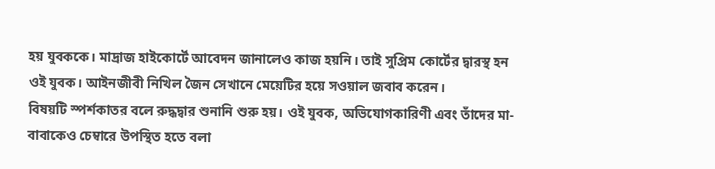হয় যুবককে। মাদ্রাজ হাইকোর্টে আবেদন জানালেও কাজ হয়নি। তাই সুপ্রিম কোর্টের দ্বারস্থ হন ওই যুবক। আইনজীবী নিখিল জৈন সেখানে মেয়েটির হয়ে সওয়াল জবাব করেন।
বিষয়টি স্পর্শকাতর বলে রুদ্ধদ্বার শুনানি শুরু হয়। ওই যুবক, অভিযোগকারিণী এবং তাঁদের মা-বাবাকেও চেম্বারে উপস্থিত হতে বলা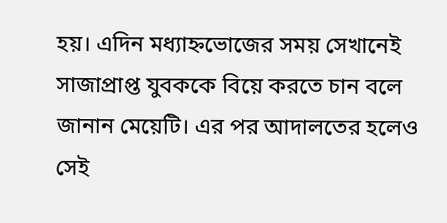হয়। এদিন মধ্যাহ্নভোজের সময় সেখানেই সাজাপ্রাপ্ত যুবককে বিয়ে করতে চান বলে জানান মেয়েটি। এর পর আদালতের হলেও সেই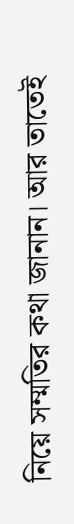নিয়ে সম্মতির কথা জানান। আর তাতেই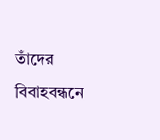তাঁদের বিবাহবন্ধনে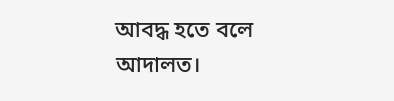আবদ্ধ হতে বলে আদালত।